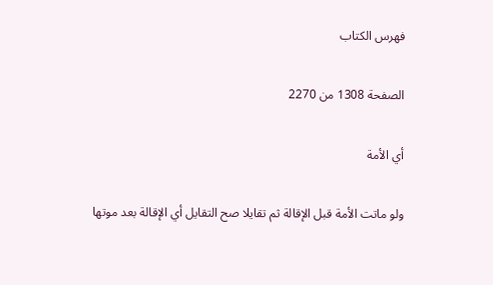فهرس الكتاب

الصفحة 1308 من 2270

أي الأمة

ولو ماتت الأمة قبل الإقالة ثم تقايلا صح التقايل أي الإقالة بعد موتها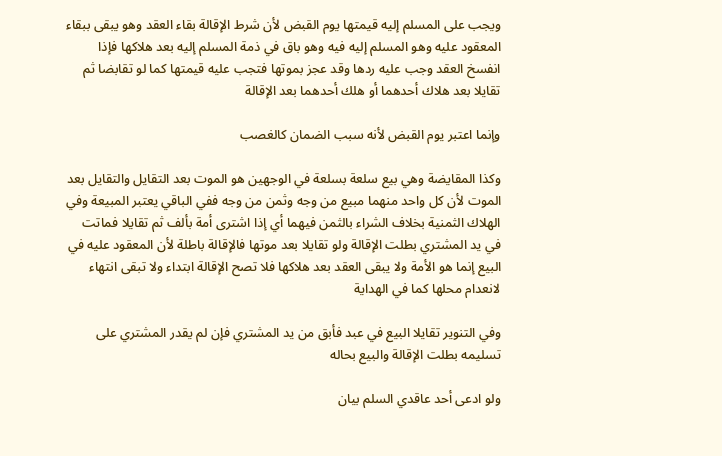ويجب على المسلم إليه قيمتها يوم القبض لأن شرط الإقالة بقاء العقد وهو يبقى ببقاء المعقود عليه وهو المسلم إليه فيه وهو باق في ذمة المسلم إليه بعد هلاكها فإذا انفسخ العقد وجب عليه ردها وقد عجز بموتها فتجب عليه قيمتها كما لو تقابضا ثم تقايلا بعد هلاك أحدهما أو هلك أحدهما بعد الإقالة

وإنما اعتبر يوم القبض لأنه سبب الضمان كالغصب

وكذا المقايضة وهي بيع سلعة بسلعة في الوجهين هو الموت بعد التقايل والتقايل بعد الموت لأن كل واحد منهما مبيع من وجه وثمن من وجه ففي الباقي يعتبر المبيعة وفي الهلاك الثمنية بخلاف الشراء بالثمن فيهما أي إذا اشترى أمة بألف ثم تقايلا فماتت في يد المشتري بطلت الإقالة ولو تقايلا بعد موتها فالإقالة باطلة لأن المعقود عليه في البيع إنما هو الأمة ولا يبقى العقد بعد هلاكها فلا تصح الإقالة ابتداء ولا تبقى انتهاء لانعدام محلها كما في الهداية

وفي التنوير تقايلا البيع في عبد فأبق من يد المشتري فإن لم يقدر المشتري على تسليمه بطلت الإقالة والبيع بحاله

ولو ادعى أحد عاقدي السلم بيان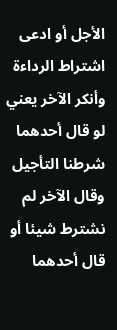الأجل أو ادعى اشتراط الرداءة وأنكر الآخر يعني لو قال أحدهما شرطنا التأجيل وقال الآخر لم نشترط شيئا أو قال أحدهما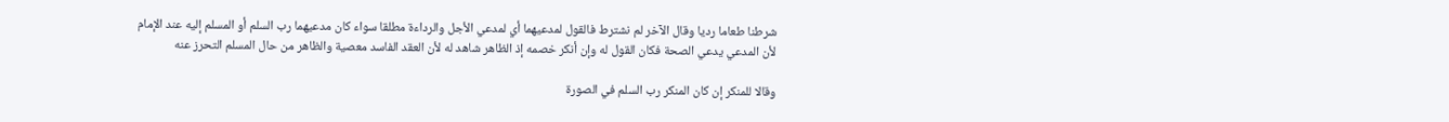شرطنا طعاما رديا وقال الآخر لم نشترط فالقول لمدعيهما أي لمدعي الأجل والرداءة مطلقا سواء كان مدعيهما رب السلم أو المسلم إليه عند الإمام لأن المدعي يدعي الصحة فكان القول له وإن أنكر خصمه إذ الظاهر شاهد له لأن العقد الفاسد معصية والظاهر من حال المسلم التحرز عنه

وقالا للمنكر إن كان المنكر رب السلم في الصورة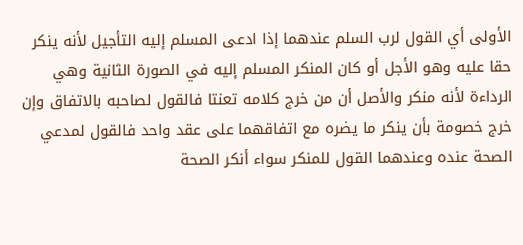الأولى أي القول لرب السلم عندهما إذا ادعى المسلم إليه التأجيل لأنه ينكر حقا عليه وهو الأجل أو كان المنكر المسلم إليه في الصورة الثانية وهي الرداءة لأنه منكر والأصل أن من خرج كلامه تعنتا فالقول لصاحبه بالاتفاق وإن خرج خصومة بأن ينكر ما يضره مع اتفاقهما على عقد واحد فالقول لمدعي الصحة عنده وعندهما القول للمنكر سواء أنكر الصحة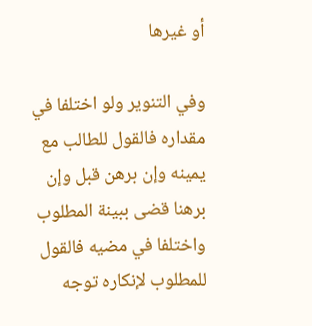أو غيرها

وفي التنوير ولو اختلفا في مقداره فالقول للطالب مع يمينه وإن برهن قبل وإن برهنا قضى ببينة المطلوب واختلفا في مضيه فالقول للمطلوب لإنكاره توجه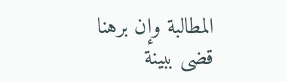المطالبة وإن برهنا قضى ببينة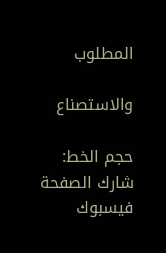المطلوب

والاستصناع

حجم الخط:
شارك الصفحة
فيسبوك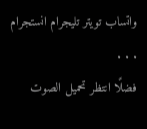واتساب تويتر تليجرام انستجرام
. . .
فضلًا انتظر تحميل الصوت